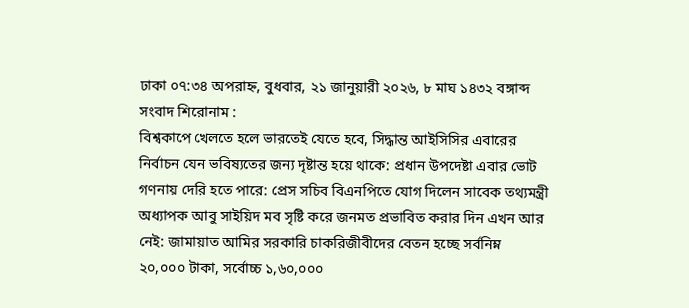ঢাকা ০৭:৩৪ অপরাহ্ন, বুধবার, ২১ জানুয়ারী ২০২৬, ৮ মাঘ ১৪৩২ বঙ্গাব্দ
সংবাদ শিরোনাম :
বিশ্বকাপে খেলতে হলে ভারতেই যেতে হবে, সিদ্ধান্ত আইসিসির এবারের নির্বাচন যেন ভবিষ্যতের জন্য দৃষ্টান্ত হয়ে থাকে: প্রধান উপদেষ্টা এবার ভোট গণনায় দেরি হতে পারে: প্রেস সচিব বিএনপিতে যোগ দিলেন সাবেক তথ্যমন্ত্রী অধ্যাপক আবু সাইয়িদ মব সৃষ্টি করে জনমত প্রভাবিত করার দিন এখন আর নেই: জামায়াত আমির সরকারি চাকরিজীবীদের বেতন হচ্ছে সর্বনিম্ন ২০,০০০ টাকা, সর্বোচ্চ ১,৬০,০০০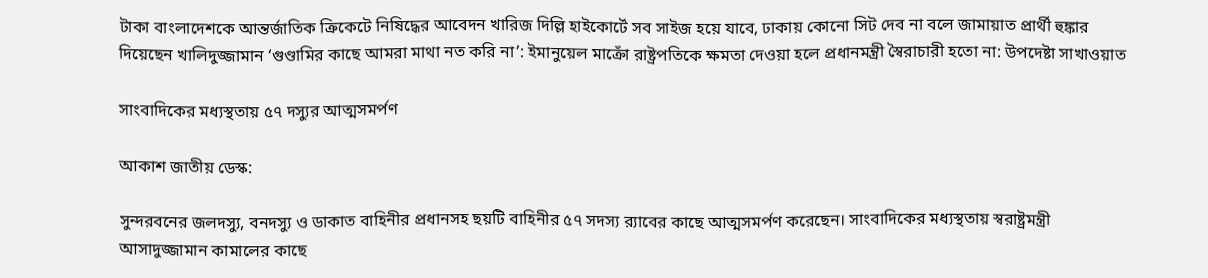টাকা বাংলাদেশকে আন্তর্জাতিক ক্রিকেটে নিষিদ্ধের আবেদন খারিজ দিল্লি হাইকোর্টে সব সাইজ হয়ে যাবে, ঢাকায় কোনো সিট দেব না বলে জামায়াত প্রার্থী হুঙ্কার দিয়েছেন খালিদুজ্জামান ‘গুণ্ডামির কাছে আমরা মাথা নত করি না’: ইমানুয়েল মাক্রোঁ রাষ্ট্রপতিকে ক্ষমতা দেওয়া হলে প্রধানমন্ত্রী স্বৈরাচারী হতো না: উপদেষ্টা সাখাওয়াত

সাংবাদিকের মধ্যস্থতায় ৫৭ দস্যুর আত্মসমর্পণ

আকাশ জাতীয় ডেস্ক:

সুন্দরবনের জলদস্যু, বনদস্যু ও ডাকাত বাহিনীর প্রধানসহ ছয়টি বাহিনীর ৫৭ সদস্য র‌্যাবের কাছে আত্মসমর্পণ করেছেন। সাংবাদিকের মধ্যস্থতায় স্বরাষ্ট্রমন্ত্রী আসাদুজ্জামান কামালের কাছে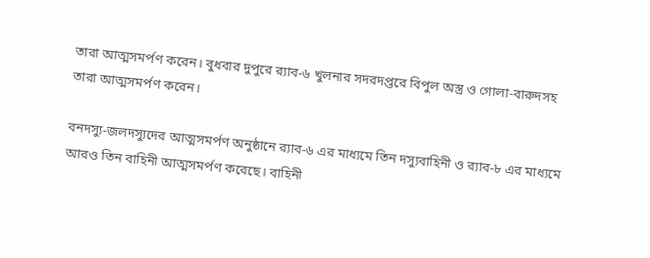তারা আত্মসমর্পণ করেন। বুধবার দুপুরে র‌্যাব-৬ খুলনার সদরদপ্তরে বিপুল অস্ত্র ও গোলা-বারুদসহ তারা আত্মসমর্পণ করেন।

বনদস্যু-জলদস্যুদের আত্মসমর্পণ অনুষ্ঠানে র‌্যাব-৬ এর মাধ্যমে তিন দস্যুবাহিনী ও র‌্যাব-৮ এর মাধ্যমে আরও তিন বাহিনী আত্মসমর্পণ করেছে। বাহিনী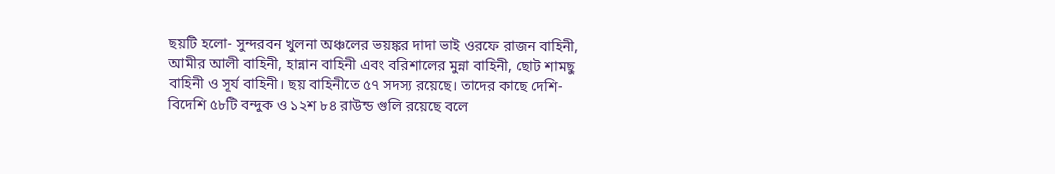ছয়টি হলো- সুন্দরবন খুলনা অঞ্চলের ভয়ঙ্কর দাদা ভাই ওরফে রাজন বাহিনী, আমীর আলী বাহিনী, হান্নান বাহিনী এবং বরিশালের মুন্না বাহিনী, ছোট শামছু বাহিনী ও সূর্য বাহিনী। ছয় বাহিনীতে ৫৭ সদস্য রয়েছে। তাদের কাছে দেশি-বিদেশি ৫৮টি বন্দুক ও ১২শ ৮৪ রাউন্ড গুলি রয়েছে বলে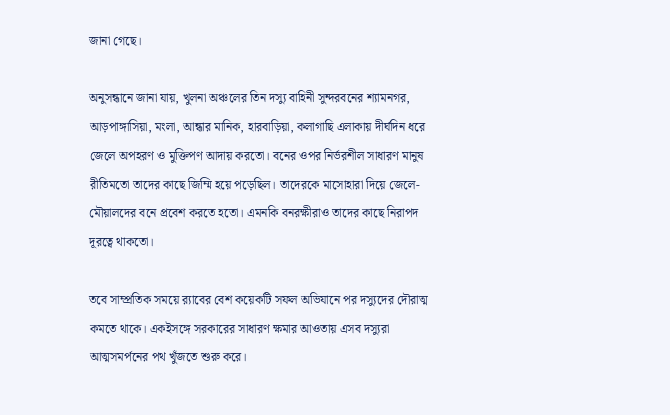জানা গেছে।

অনুসন্ধানে জানা যায়, খুলনা অঞ্চলের তিন দস্যু বাহিনী সুন্দরবনের শ্যামনগর, আড়পাঙ্গাসিয়া, মংলা, আন্ধার মানিক, হারবাড়িয়া, কলাগাছি এলাকায় দীর্ঘদিন ধরে জেলে অপহরণ ও মুক্তিপণ আদায় করতো। বনের ওপর নির্ভরশীল সাধারণ মানুষ রীতিমতো তাদের কাছে জিম্মি হয়ে পড়েছিল। তাদেরকে মাসোহারা দিয়ে জেলে-মৌয়ালদের বনে প্রবেশ করতে হতো। এমনকি বনরক্ষীরাও তাদের কাছে নিরাপদ দূরত্বে থাকতো।

তবে সাম্প্রতিক সময়ে র‌্যাবের বেশ কয়েকটি সফল অভিযানে পর দস্যুদের দৌরাত্ম কমতে থাকে। একইসঙ্গে সরকারের সাধারণ ক্ষমার আওতায় এসব দস্যুরা আত্মসমর্পনের পথ খুঁজতে শুরু করে।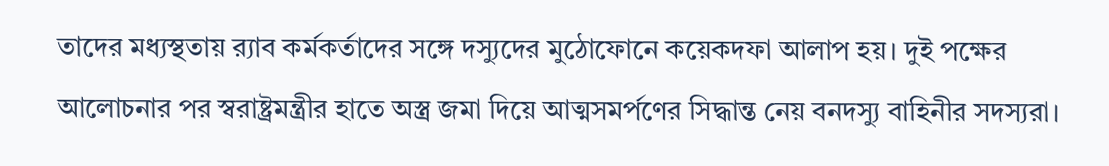তাদের মধ্যস্থতায় র‌্যাব কর্মকর্তাদের সঙ্গে দস্যুদের মুঠোফোনে কয়েকদফা আলাপ হয়। দুই পক্ষের আলোচনার পর স্বরাষ্ট্রমন্ত্রীর হাতে অস্ত্র জমা দিয়ে আত্মসমর্পণের সিদ্ধান্ত নেয় বনদস্যু বাহিনীর সদস্যরা।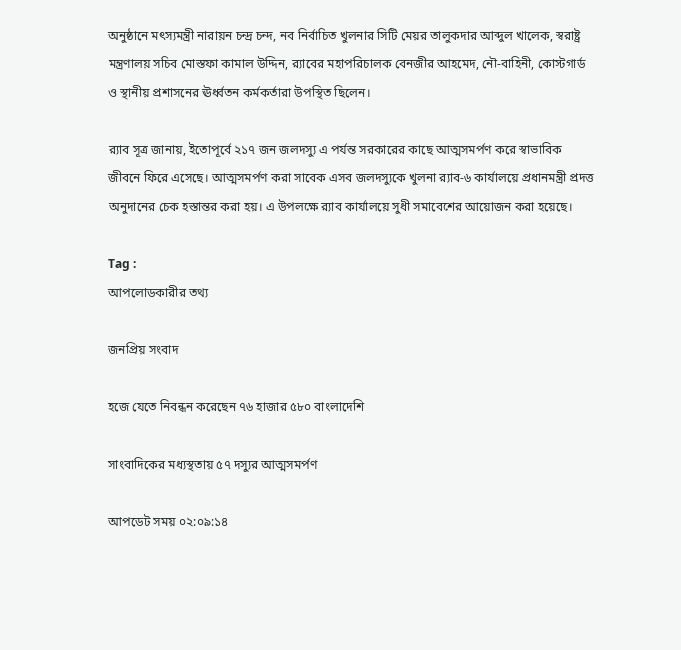অনুষ্ঠানে মৎস্যমন্ত্রী নারায়ন চন্দ্র চন্দ, নব নির্বাচিত খুলনার সিটি মেয়র তালুকদার আব্দুল খালেক, স্বরাষ্ট্র মন্ত্রণালয় সচিব মোস্তফা কামাল উদ্দিন, র‌্যাবের মহাপরিচালক বেনজীর আহমেদ, নৌ-বাহিনী, কোস্টগার্ড ও স্থানীয় প্রশাসনের ঊর্ধ্বতন কর্মকর্তারা উপস্থিত ছিলেন।

র‌্যাব সূত্র জানায়, ইতোপূর্বে ২১৭ জন জলদস্যু এ পর্যন্ত সরকারের কাছে আত্মসমর্পণ করে স্বাভাবিক জীবনে ফিরে এসেছে। আত্মসমর্পণ করা সাবেক এসব জলদস্যুকে খুলনা র‌্যাব-৬ কার্যালয়ে প্রধানমন্ত্রী প্রদত্ত অনুদানের চেক হস্তান্তর করা হয়। এ উপলক্ষে র‌্যাব কার্যালয়ে সুধী সমাবেশের আয়োজন করা হয়েছে।

Tag :
আপলোডকারীর তথ্য

জনপ্রিয় সংবাদ

হজে যেতে নিবন্ধন করেছেন ৭৬ হাজার ৫৮০ বাংলাদেশি

সাংবাদিকের মধ্যস্থতায় ৫৭ দস্যুর আত্মসমর্পণ

আপডেট সময় ০২:০৯:১৪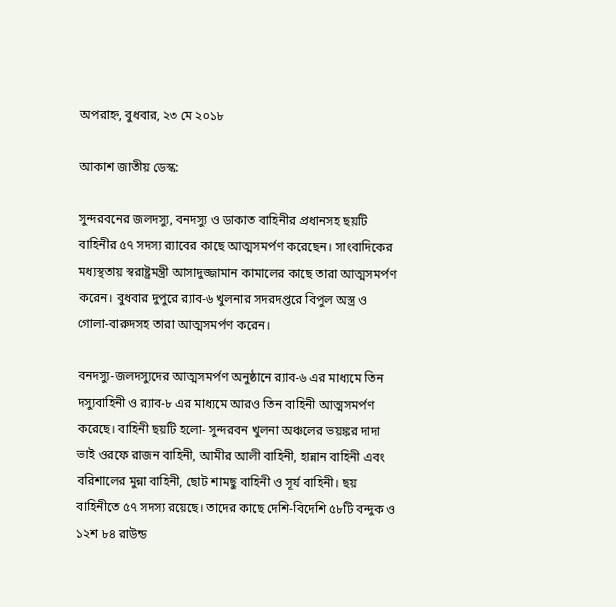অপরাহ্ন, বুধবার, ২৩ মে ২০১৮

আকাশ জাতীয় ডেস্ক:

সুন্দরবনের জলদস্যু, বনদস্যু ও ডাকাত বাহিনীর প্রধানসহ ছয়টি বাহিনীর ৫৭ সদস্য র‌্যাবের কাছে আত্মসমর্পণ করেছেন। সাংবাদিকের মধ্যস্থতায় স্বরাষ্ট্রমন্ত্রী আসাদুজ্জামান কামালের কাছে তারা আত্মসমর্পণ করেন। বুধবার দুপুরে র‌্যাব-৬ খুলনার সদরদপ্তরে বিপুল অস্ত্র ও গোলা-বারুদসহ তারা আত্মসমর্পণ করেন।

বনদস্যু-জলদস্যুদের আত্মসমর্পণ অনুষ্ঠানে র‌্যাব-৬ এর মাধ্যমে তিন দস্যুবাহিনী ও র‌্যাব-৮ এর মাধ্যমে আরও তিন বাহিনী আত্মসমর্পণ করেছে। বাহিনী ছয়টি হলো- সুন্দরবন খুলনা অঞ্চলের ভয়ঙ্কর দাদা ভাই ওরফে রাজন বাহিনী, আমীর আলী বাহিনী, হান্নান বাহিনী এবং বরিশালের মুন্না বাহিনী, ছোট শামছু বাহিনী ও সূর্য বাহিনী। ছয় বাহিনীতে ৫৭ সদস্য রয়েছে। তাদের কাছে দেশি-বিদেশি ৫৮টি বন্দুক ও ১২শ ৮৪ রাউন্ড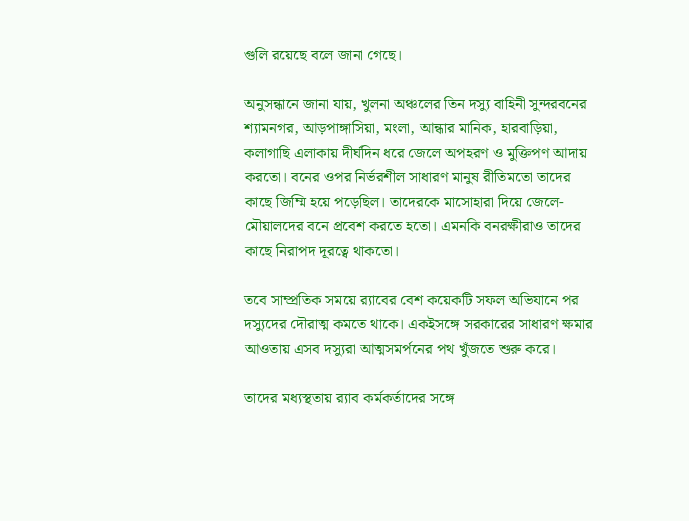গুলি রয়েছে বলে জানা গেছে।

অনুসন্ধানে জানা যায়, খুলনা অঞ্চলের তিন দস্যু বাহিনী সুন্দরবনের শ্যামনগর, আড়পাঙ্গাসিয়া, মংলা, আন্ধার মানিক, হারবাড়িয়া, কলাগাছি এলাকায় দীর্ঘদিন ধরে জেলে অপহরণ ও মুক্তিপণ আদায় করতো। বনের ওপর নির্ভরশীল সাধারণ মানুষ রীতিমতো তাদের কাছে জিম্মি হয়ে পড়েছিল। তাদেরকে মাসোহারা দিয়ে জেলে-মৌয়ালদের বনে প্রবেশ করতে হতো। এমনকি বনরক্ষীরাও তাদের কাছে নিরাপদ দূরত্বে থাকতো।

তবে সাম্প্রতিক সময়ে র‌্যাবের বেশ কয়েকটি সফল অভিযানে পর দস্যুদের দৌরাত্ম কমতে থাকে। একইসঙ্গে সরকারের সাধারণ ক্ষমার আওতায় এসব দস্যুরা আত্মসমর্পনের পথ খুঁজতে শুরু করে।

তাদের মধ্যস্থতায় র‌্যাব কর্মকর্তাদের সঙ্গে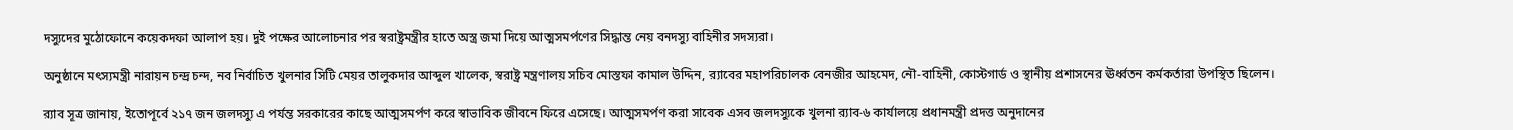দস্যুদের মুঠোফোনে কয়েকদফা আলাপ হয়। দুই পক্ষের আলোচনার পর স্বরাষ্ট্রমন্ত্রীর হাতে অস্ত্র জমা দিয়ে আত্মসমর্পণের সিদ্ধান্ত নেয় বনদস্যু বাহিনীর সদস্যরা।

অনুষ্ঠানে মৎস্যমন্ত্রী নারায়ন চন্দ্র চন্দ, নব নির্বাচিত খুলনার সিটি মেয়র তালুকদার আব্দুল খালেক, স্বরাষ্ট্র মন্ত্রণালয় সচিব মোস্তফা কামাল উদ্দিন, র‌্যাবের মহাপরিচালক বেনজীর আহমেদ, নৌ-বাহিনী, কোস্টগার্ড ও স্থানীয় প্রশাসনের ঊর্ধ্বতন কর্মকর্তারা উপস্থিত ছিলেন।

র‌্যাব সূত্র জানায়, ইতোপূর্বে ২১৭ জন জলদস্যু এ পর্যন্ত সরকারের কাছে আত্মসমর্পণ করে স্বাভাবিক জীবনে ফিরে এসেছে। আত্মসমর্পণ করা সাবেক এসব জলদস্যুকে খুলনা র‌্যাব-৬ কার্যালয়ে প্রধানমন্ত্রী প্রদত্ত অনুদানের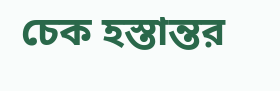চেক হস্তান্তর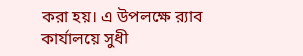করা হয়। এ উপলক্ষে র‌্যাব কার্যালয়ে সুধী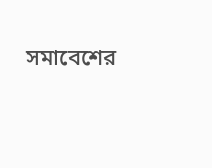সমাবেশের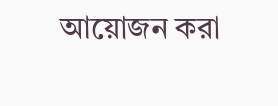আয়োজন করা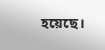হয়েছে।